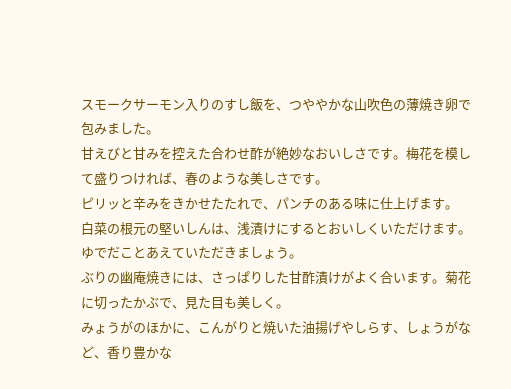スモークサーモン入りのすし飯を、つややかな山吹色の薄焼き卵で包みました。
甘えびと甘みを控えた合わせ酢が絶妙なおいしさです。梅花を模して盛りつければ、春のような美しさです。
ピリッと辛みをきかせたたれで、パンチのある味に仕上げます。
白菜の根元の堅いしんは、浅漬けにするとおいしくいただけます。ゆでだことあえていただきましょう。
ぶりの幽庵焼きには、さっぱりした甘酢漬けがよく合います。菊花に切ったかぶで、見た目も美しく。
みょうがのほかに、こんがりと焼いた油揚げやしらす、しょうがなど、香り豊かな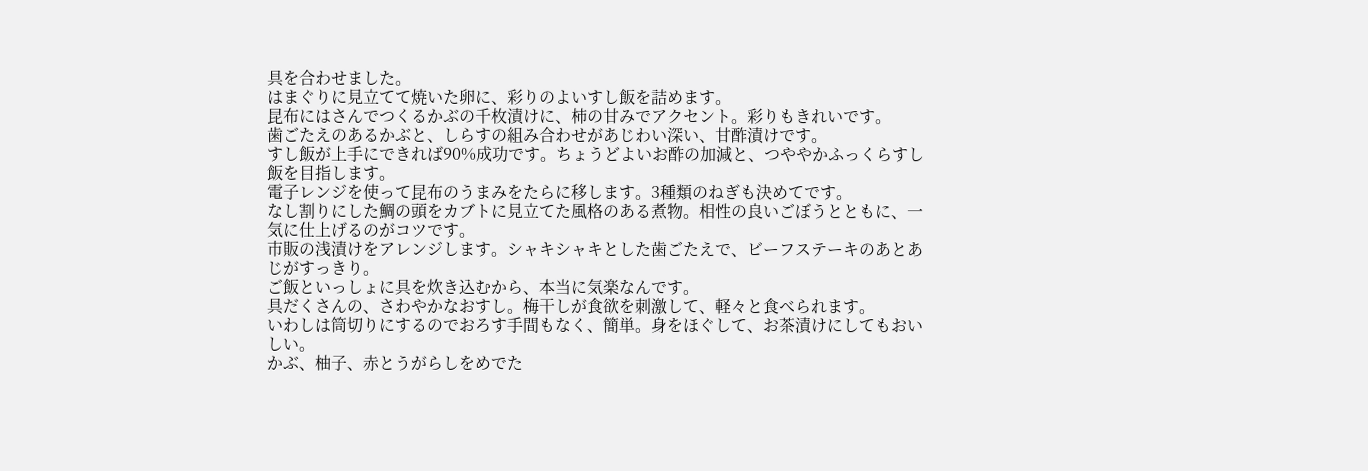具を合わせました。
はまぐりに見立てて焼いた卵に、彩りのよいすし飯を詰めます。
昆布にはさんでつくるかぶの千枚漬けに、柿の甘みでアクセント。彩りもきれいです。
歯ごたえのあるかぶと、しらすの組み合わせがあじわい深い、甘酢漬けです。
すし飯が上手にできれば90%成功です。ちょうどよいお酢の加減と、つややかふっくらすし飯を目指します。
電子レンジを使って昆布のうまみをたらに移します。3種類のねぎも決めてです。
なし割りにした鯛の頭をカブトに見立てた風格のある煮物。相性の良いごぼうとともに、一気に仕上げるのがコツです。
市販の浅漬けをアレンジします。シャキシャキとした歯ごたえで、ビーフステーキのあとあじがすっきり。
ご飯といっしょに具を炊き込むから、本当に気楽なんです。
具だくさんの、さわやかなおすし。梅干しが食欲を刺激して、軽々と食べられます。
いわしは筒切りにするのでおろす手間もなく、簡単。身をほぐして、お茶漬けにしてもおいしい。
かぶ、柚子、赤とうがらしをめでた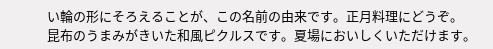い輪の形にそろえることが、この名前の由来です。正月料理にどうぞ。
昆布のうまみがきいた和風ピクルスです。夏場においしくいただけます。